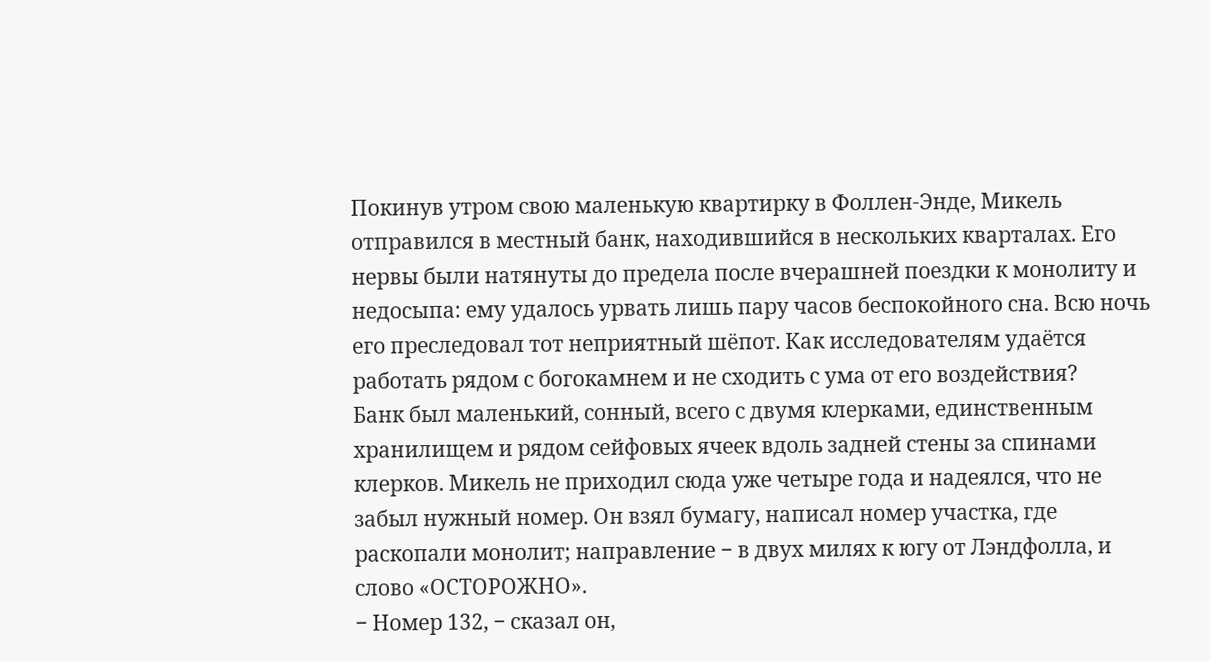Покинув утром свою маленькую квартирку в Фоллен-Энде, Микель отправился в местный банк, находившийся в нескольких кварталах. Его нервы были натянуты до предела после вчерашней поездки к монолиту и недосыпа: ему удалось урвать лишь пару часов беспокойного сна. Всю ночь его преследовал тот неприятный шёпот. Как исследователям удаётся работать рядом с богокамнем и не сходить с ума от его воздействия?
Банк был маленький, сонный, всего с двумя клерками, единственным хранилищем и рядом сейфовых ячеек вдоль задней стены за спинами клерков. Микель не приходил сюда уже четыре года и надеялся, что не забыл нужный номер. Он взял бумагу, написал номер участка, где раскопали монолит; направление − в двух милях к югу от Лэндфолла, и слово «ОСТОРОЖНО».
− Номер 132, − сказал он,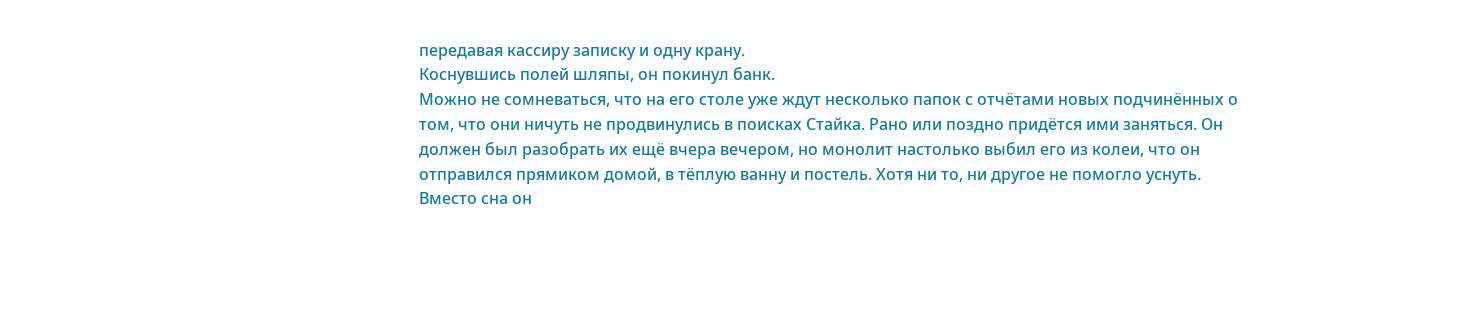передавая кассиру записку и одну крану.
Коснувшись полей шляпы, он покинул банк.
Можно не сомневаться, что на его столе уже ждут несколько папок с отчётами новых подчинённых о том, что они ничуть не продвинулись в поисках Стайка. Рано или поздно придётся ими заняться. Он должен был разобрать их ещё вчера вечером, но монолит настолько выбил его из колеи, что он отправился прямиком домой, в тёплую ванну и постель. Хотя ни то, ни другое не помогло уснуть.
Вместо сна он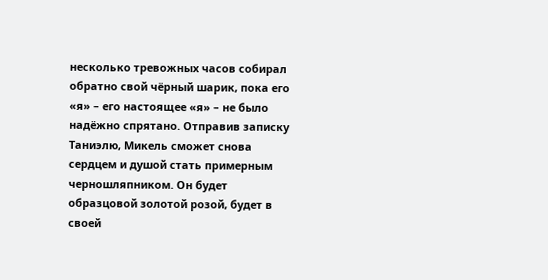несколько тревожных часов собирал обратно свой чёрный шарик, пока его «я» – его настоящее «я» – не было надёжно спрятано. Отправив записку Таниэлю, Микель сможет снова сердцем и душой стать примерным черношляпником. Он будет образцовой золотой розой, будет в своей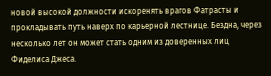новой высокой должности искоренять врагов Фатрасты и прокладывать путь наверх по карьерной лестнице. Бездна, через несколько лет он может стать одним из доверенных лиц Фиделиса Джеса.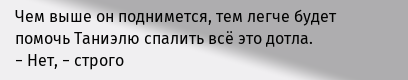Чем выше он поднимется, тем легче будет помочь Таниэлю спалить всё это дотла.
− Нет, − строго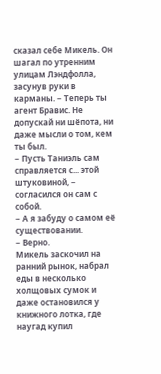сказал себе Микель. Он шагал по утренним улицам Лэндфолла, засунув руки в карманы. − Теперь ты агент Бравис. Не допускай ни шёпота, ни даже мысли о том, кем ты был.
− Пусть Таниэль сам справляется с... этой штуковиной, − согласился он сам с собой.
− А я забуду о самом её существовании.
− Верно.
Микель заскочил на ранний рынок, набрал еды в несколько холщовых сумок и даже остановился у книжного лотка, где наугад купил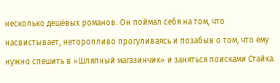несколько дешёвых романов. Он поймал себя на том, что насвистывает, неторопливо прогуливаясь и позабыв о том, что ему нужно спешить в «Шляпный магазинчик» и заняться поисками Стайка.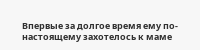Впервые за долгое время ему по-настоящему захотелось к маме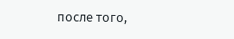после того,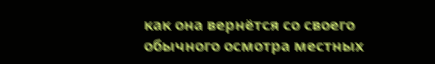как она вернётся со своего обычного осмотра местных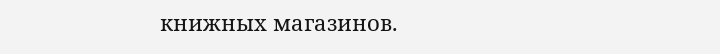книжных магазинов.